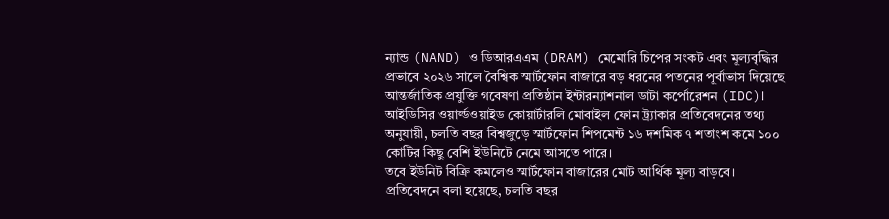ন্যান্ড (NAND) ও ডিআরএএম (DRAM) মেমোরি চিপের সংকট এবং মূল্যবৃদ্ধির প্রভাবে ২০২৬ সালে বৈশ্বিক স্মার্টফোন বাজারে বড় ধরনের পতনের পূর্বাভাস দিয়েছে আন্তর্জাতিক প্রযুক্তি গবেষণা প্রতিষ্ঠান ইন্টারন্যাশনাল ডাটা কর্পোরেশন (IDC)।
আইডিসির ওয়ার্ল্ডওয়াইড কোয়ার্টারলি মোবাইল ফোন ট্র্যাকার প্রতিবেদনের তথ্য অনুযায়ী, চলতি বছর বিশ্বজুড়ে স্মার্টফোন শিপমেন্ট ১৬ দশমিক ৭ শতাংশ কমে ১০০ কোটির কিছু বেশি ইউনিটে নেমে আসতে পারে।
তবে ইউনিট বিক্রি কমলেও স্মার্টফোন বাজারের মোট আর্থিক মূল্য বাড়বে। প্রতিবেদনে বলা হয়েছে, চলতি বছর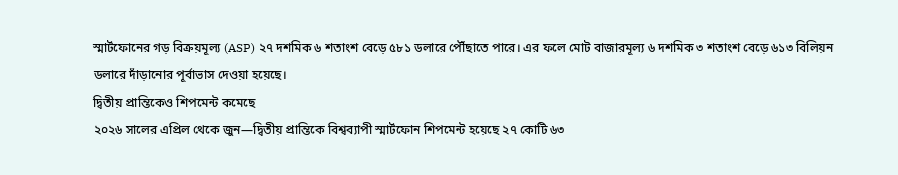স্মার্টফোনের গড় বিক্রয়মূল্য (ASP) ২৭ দশমিক ৬ শতাংশ বেড়ে ৫৮১ ডলারে পৌঁছাতে পারে। এর ফলে মোট বাজারমূল্য ৬ দশমিক ৩ শতাংশ বেড়ে ৬১৩ বিলিয়ন ডলারে দাঁড়ানোর পূর্বাভাস দেওয়া হয়েছে।
দ্বিতীয় প্রান্তিকেও শিপমেন্ট কমেছে
২০২৬ সালের এপ্রিল থেকে জুন—দ্বিতীয় প্রান্তিকে বিশ্বব্যাপী স্মার্টফোন শিপমেন্ট হয়েছে ২৭ কোটি ৬৩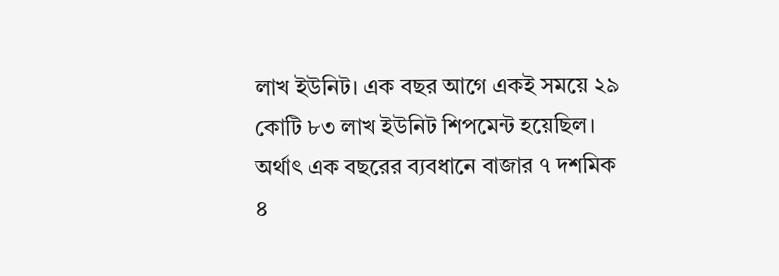লাখ ইউনিট। এক বছর আগে একই সময়ে ২৯ কোটি ৮৩ লাখ ইউনিট শিপমেন্ট হয়েছিল। অর্থাৎ এক বছরের ব্যবধানে বাজার ৭ দশমিক ৪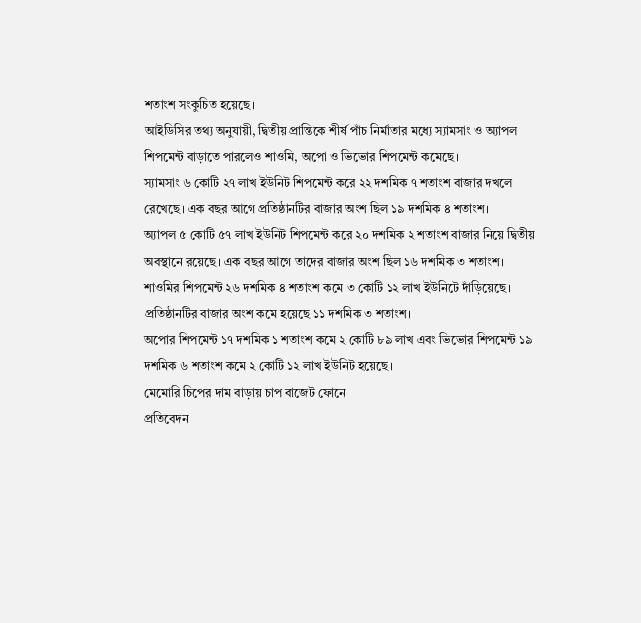শতাংশ সংকুচিত হয়েছে।
আইডিসির তথ্য অনুযায়ী, দ্বিতীয় প্রান্তিকে শীর্ষ পাঁচ নির্মাতার মধ্যে স্যামসাং ও অ্যাপল শিপমেন্ট বাড়াতে পারলেও শাওমি, অপো ও ভিভোর শিপমেন্ট কমেছে।
স্যামসাং ৬ কোটি ২৭ লাখ ইউনিট শিপমেন্ট করে ২২ দশমিক ৭ শতাংশ বাজার দখলে রেখেছে। এক বছর আগে প্রতিষ্ঠানটির বাজার অংশ ছিল ১৯ দশমিক ৪ শতাংশ।
অ্যাপল ৫ কোটি ৫৭ লাখ ইউনিট শিপমেন্ট করে ২০ দশমিক ২ শতাংশ বাজার নিয়ে দ্বিতীয় অবস্থানে রয়েছে। এক বছর আগে তাদের বাজার অংশ ছিল ১৬ দশমিক ৩ শতাংশ।
শাওমির শিপমেন্ট ২৬ দশমিক ৪ শতাংশ কমে ৩ কোটি ১২ লাখ ইউনিটে দাঁড়িয়েছে। প্রতিষ্ঠানটির বাজার অংশ কমে হয়েছে ১১ দশমিক ৩ শতাংশ।
অপোর শিপমেন্ট ১৭ দশমিক ১ শতাংশ কমে ২ কোটি ৮৯ লাখ এবং ভিভোর শিপমেন্ট ১৯ দশমিক ৬ শতাংশ কমে ২ কোটি ১২ লাখ ইউনিট হয়েছে।
মেমোরি চিপের দাম বাড়ায় চাপ বাজেট ফোনে
প্রতিবেদন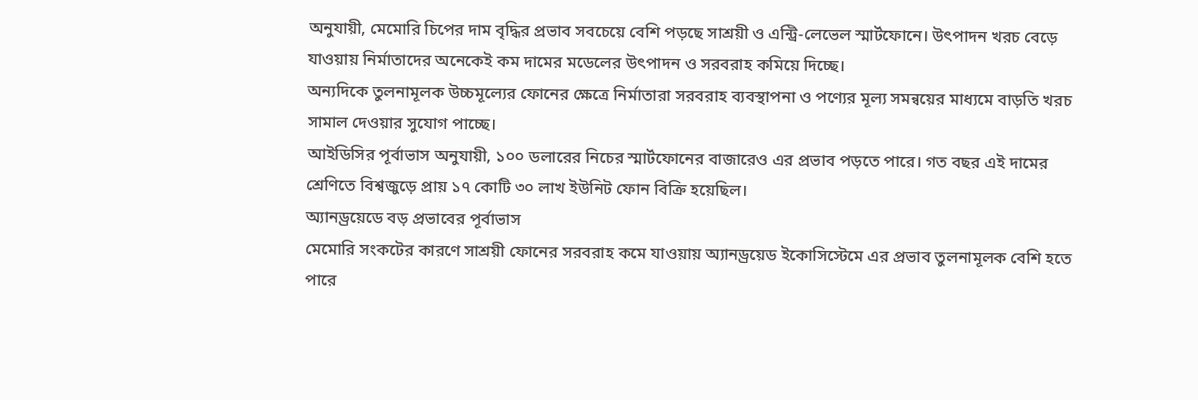অনুযায়ী, মেমোরি চিপের দাম বৃদ্ধির প্রভাব সবচেয়ে বেশি পড়ছে সাশ্রয়ী ও এন্ট্রি-লেভেল স্মার্টফোনে। উৎপাদন খরচ বেড়ে যাওয়ায় নির্মাতাদের অনেকেই কম দামের মডেলের উৎপাদন ও সরবরাহ কমিয়ে দিচ্ছে।
অন্যদিকে তুলনামূলক উচ্চমূল্যের ফোনের ক্ষেত্রে নির্মাতারা সরবরাহ ব্যবস্থাপনা ও পণ্যের মূল্য সমন্বয়ের মাধ্যমে বাড়তি খরচ সামাল দেওয়ার সুযোগ পাচ্ছে।
আইডিসির পূর্বাভাস অনুযায়ী, ১০০ ডলারের নিচের স্মার্টফোনের বাজারেও এর প্রভাব পড়তে পারে। গত বছর এই দামের শ্রেণিতে বিশ্বজুড়ে প্রায় ১৭ কোটি ৩০ লাখ ইউনিট ফোন বিক্রি হয়েছিল।
অ্যানড্রয়েডে বড় প্রভাবের পূর্বাভাস
মেমোরি সংকটের কারণে সাশ্রয়ী ফোনের সরবরাহ কমে যাওয়ায় অ্যানড্রয়েড ইকোসিস্টেমে এর প্রভাব তুলনামূলক বেশি হতে পারে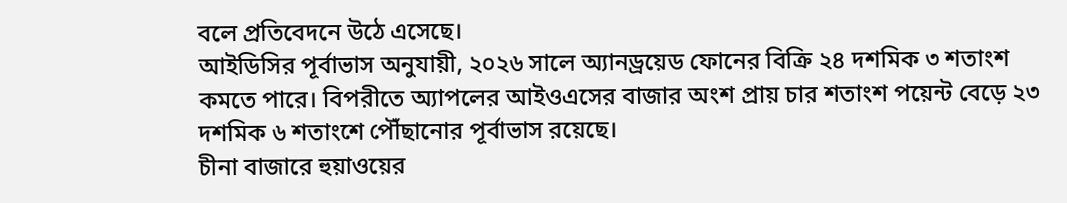বলে প্রতিবেদনে উঠে এসেছে।
আইডিসির পূর্বাভাস অনুযায়ী, ২০২৬ সালে অ্যানড্রয়েড ফোনের বিক্রি ২৪ দশমিক ৩ শতাংশ কমতে পারে। বিপরীতে অ্যাপলের আইওএসের বাজার অংশ প্রায় চার শতাংশ পয়েন্ট বেড়ে ২৩ দশমিক ৬ শতাংশে পৌঁছানোর পূর্বাভাস রয়েছে।
চীনা বাজারে হুয়াওয়ের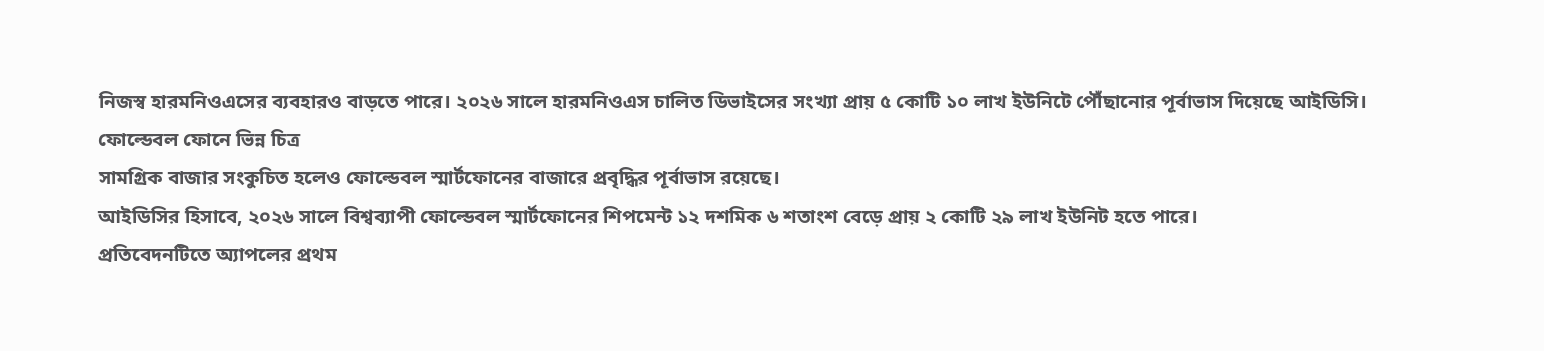নিজস্ব হারমনিওএসের ব্যবহারও বাড়তে পারে। ২০২৬ সালে হারমনিওএস চালিত ডিভাইসের সংখ্যা প্রায় ৫ কোটি ১০ লাখ ইউনিটে পৌঁছানোর পূর্বাভাস দিয়েছে আইডিসি।
ফোল্ডেবল ফোনে ভিন্ন চিত্র
সামগ্রিক বাজার সংকুচিত হলেও ফোল্ডেবল স্মার্টফোনের বাজারে প্রবৃদ্ধির পূর্বাভাস রয়েছে।
আইডিসির হিসাবে, ২০২৬ সালে বিশ্বব্যাপী ফোল্ডেবল স্মার্টফোনের শিপমেন্ট ১২ দশমিক ৬ শতাংশ বেড়ে প্রায় ২ কোটি ২৯ লাখ ইউনিট হতে পারে।
প্রতিবেদনটিতে অ্যাপলের প্রথম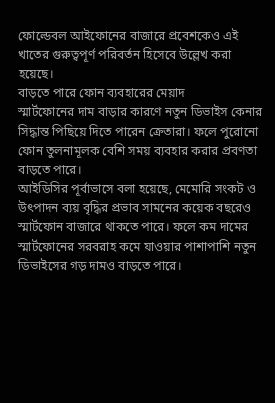ফোল্ডেবল আইফোনের বাজারে প্রবেশকেও এই খাতের গুরুত্বপূর্ণ পরিবর্তন হিসেবে উল্লেখ করা হয়েছে।
বাড়তে পারে ফোন ব্যবহারের মেয়াদ
স্মার্টফোনের দাম বাড়ার কারণে নতুন ডিভাইস কেনার সিদ্ধান্ত পিছিয়ে দিতে পারেন ক্রেতারা। ফলে পুরোনো ফোন তুলনামূলক বেশি সময় ব্যবহার করার প্রবণতা বাড়তে পারে।
আইডিসির পূর্বাভাসে বলা হয়েছে, মেমোরি সংকট ও উৎপাদন ব্যয় বৃদ্ধির প্রভাব সামনের কয়েক বছরেও স্মার্টফোন বাজারে থাকতে পারে। ফলে কম দামের স্মার্টফোনের সরবরাহ কমে যাওয়ার পাশাপাশি নতুন ডিভাইসের গড় দামও বাড়তে পারে।